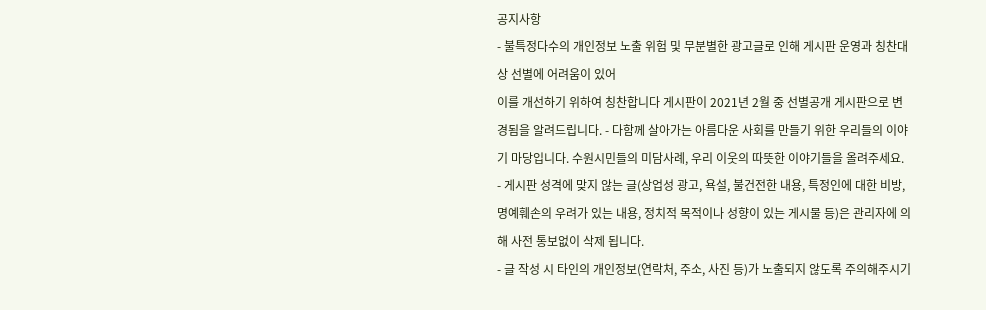공지사항
- 불특정다수의 개인정보 노출 위험 및 무분별한 광고글로 인해 게시판 운영과 칭찬대상 선별에 어려움이 있어
이를 개선하기 위하여 칭찬합니다 게시판이 2021년 2월 중 선별공개 게시판으로 변경됨을 알려드립니다. - 다함께 살아가는 아름다운 사회를 만들기 위한 우리들의 이야기 마당입니다. 수원시민들의 미담사례, 우리 이웃의 따뜻한 이야기들을 올려주세요.
- 게시판 성격에 맞지 않는 글(상업성 광고, 욕설, 불건전한 내용, 특정인에 대한 비방, 명예훼손의 우려가 있는 내용, 정치적 목적이나 성향이 있는 게시물 등)은 관리자에 의해 사전 통보없이 삭제 됩니다.
- 글 작성 시 타인의 개인정보(연락처, 주소, 사진 등)가 노출되지 않도록 주의해주시기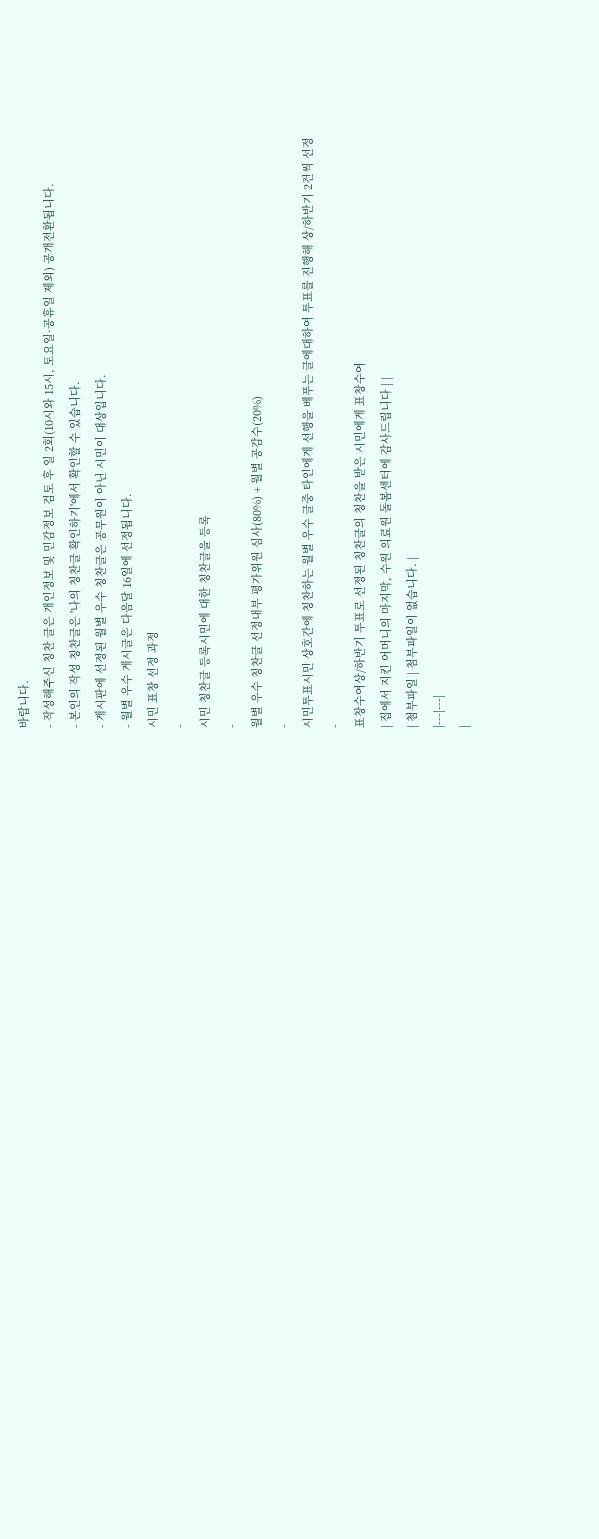바랍니다.
- 작성해주신 칭찬 글은 개인정보 및 민감정보 검토 후 일 2회(10시와 15시, 토요일·공휴일 제외) 공개전환됩니다.
- 본인의 작성 칭찬글은 '나의 칭찬글 확인하기'에서 확인할 수 있습니다.
- 게시판에 선정된 월별 우수 칭찬글은 공무원이 아닌 시민이 대상입니다.
- 월별 우수 게시글은 다음달 16일에 선정됩니다.
시민 표창 선정 과정
-
시민 칭찬글 등록시민에 대한 칭찬글을 등록
-
월별 우수 칭찬글 선정내부 평가위원 심사(80%) + 월별 공감수(20%)
-
시민투표시민 상호간에 칭찬하는 월별 우수 글중 타인에게 선행을 베푸는 글에대하여 투표를 진행해 상/하반기 2건씩 선정
-
표창수여상/하반기 투표로 선정된 칭찬글의 칭찬을 받은 시민에게 표창수여
| 집에서 지킨 어머니의 마지막, 수원 의료원 돌봄센터에 감사드립니다 | |
| 첨부파일 | 첨부파일이 없습니다. |
|---|---|
|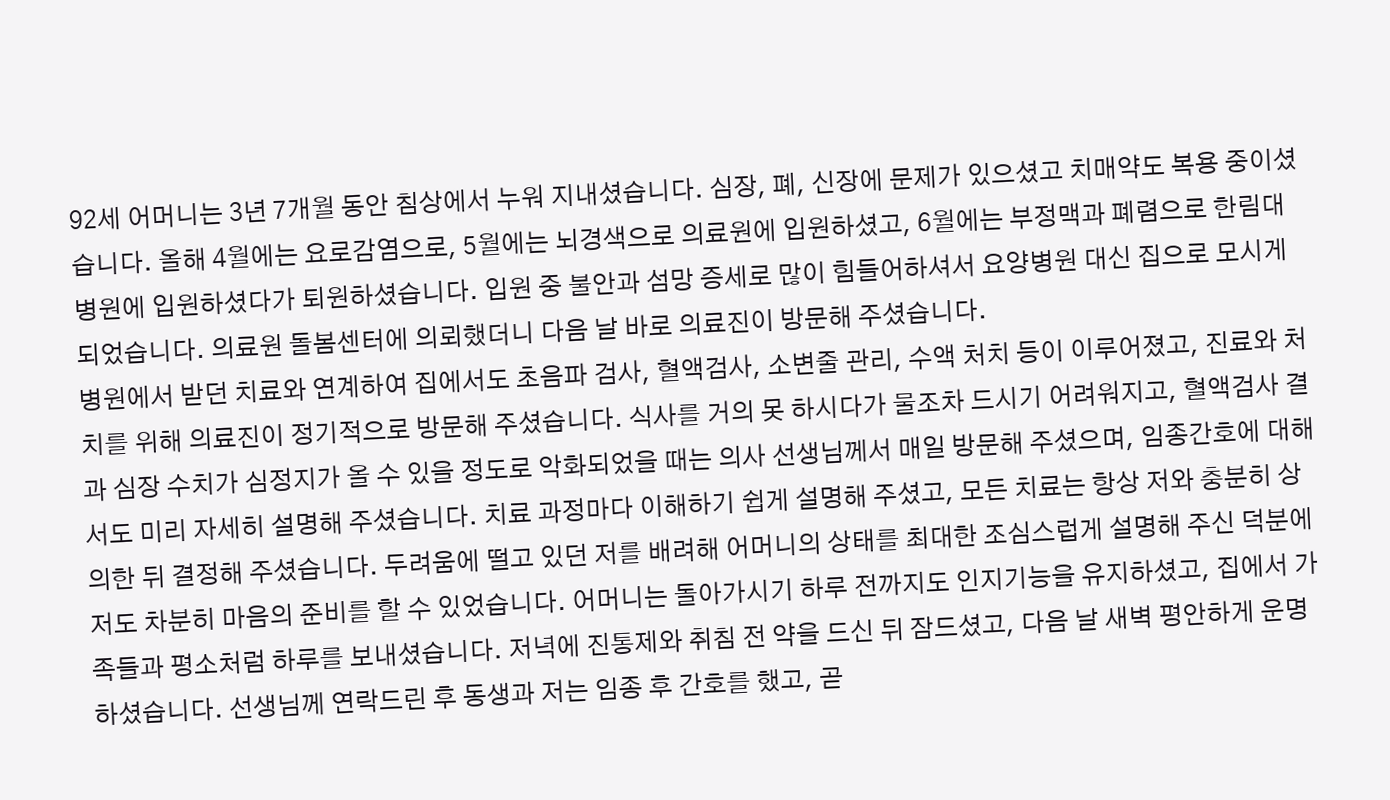92세 어머니는 3년 7개월 동안 침상에서 누워 지내셨습니다. 심장, 폐, 신장에 문제가 있으셨고 치매약도 복용 중이셨습니다. 올해 4월에는 요로감염으로, 5월에는 뇌경색으로 의료원에 입원하셨고, 6월에는 부정맥과 폐렴으로 한림대병원에 입원하셨다가 퇴원하셨습니다. 입원 중 불안과 섬망 증세로 많이 힘들어하셔서 요양병원 대신 집으로 모시게 되었습니다. 의료원 돌봄센터에 의뢰했더니 다음 날 바로 의료진이 방문해 주셨습니다.
병원에서 받던 치료와 연계하여 집에서도 초음파 검사, 혈액검사, 소변줄 관리, 수액 처치 등이 이루어졌고, 진료와 처치를 위해 의료진이 정기적으로 방문해 주셨습니다. 식사를 거의 못 하시다가 물조차 드시기 어려워지고, 혈액검사 결과 심장 수치가 심정지가 올 수 있을 정도로 악화되었을 때는 의사 선생님께서 매일 방문해 주셨으며, 임종간호에 대해서도 미리 자세히 설명해 주셨습니다. 치료 과정마다 이해하기 쉽게 설명해 주셨고, 모든 치료는 항상 저와 충분히 상의한 뒤 결정해 주셨습니다. 두려움에 떨고 있던 저를 배려해 어머니의 상태를 최대한 조심스럽게 설명해 주신 덕분에 저도 차분히 마음의 준비를 할 수 있었습니다. 어머니는 돌아가시기 하루 전까지도 인지기능을 유지하셨고, 집에서 가족들과 평소처럼 하루를 보내셨습니다. 저녁에 진통제와 취침 전 약을 드신 뒤 잠드셨고, 다음 날 새벽 평안하게 운명하셨습니다. 선생님께 연락드린 후 동생과 저는 임종 후 간호를 했고, 곧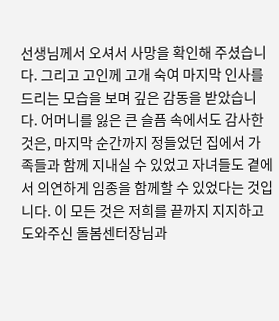선생님께서 오셔서 사망을 확인해 주셨습니다. 그리고 고인께 고개 숙여 마지막 인사를 드리는 모습을 보며 깊은 감동을 받았습니다. 어머니를 잃은 큰 슬픔 속에서도 감사한 것은, 마지막 순간까지 정들었던 집에서 가족들과 함께 지내실 수 있었고 자녀들도 곁에서 의연하게 임종을 함께할 수 있었다는 것입니다. 이 모든 것은 저희를 끝까지 지지하고 도와주신 돌봄센터장님과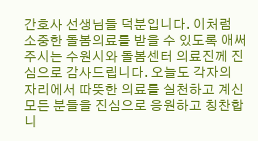간호사 선생님들 덕분입니다. 이처럼 소중한 돌봄의료를 받을 수 있도록 애써주시는 수원시와 돌봄센터 의료진께 진심으로 감사드립니다. 오늘도 각자의 자리에서 따뜻한 의료를 실천하고 계신 모든 분들을 진심으로 응원하고 칭찬합니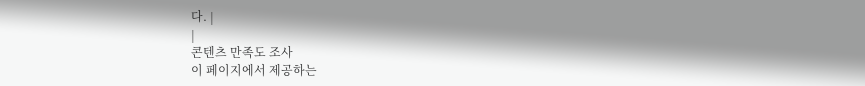다. |
|
콘텐츠 만족도 조사
이 페이지에서 제공하는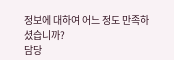정보에 대하여 어느 정도 만족하셨습니까?
담당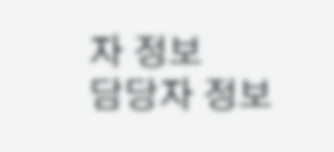자 정보
담당자 정보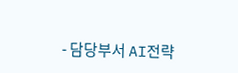- 담당부서 AI전략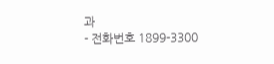과
- 전화번호 1899-3300